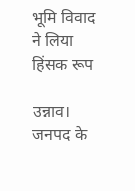भूमि विवाद ने लिया हिंसक रूप

उन्नाव। जनपद के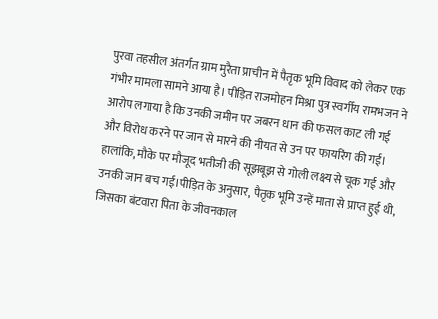पुरवा तहसील अंतर्गत ग्राम मुरैता प्राचीन में पैतृक भूमि विवाद को लेकर एक गंभीर मामला सामने आया है। पीड़ित राजमोहन मिश्रा पुत्र स्वर्गीय रामभजन ने आरोप लगाया है कि उनकी जमीन पर जबरन धान की फसल काट ली गई और विरोध करने पर जान से मारने की नीयत से उन पर फायरिंग की गई। हालांकि, मौके पर मौजूद भतीजी की सूझबूझ से गोली लक्ष्य से चूक गई और उनकी जान बच गई।पीड़ित के अनुसार, पैतृक भूमि उन्हें माता से प्राप्त हुई थी, जिसका बंटवारा पिता के जीवनकाल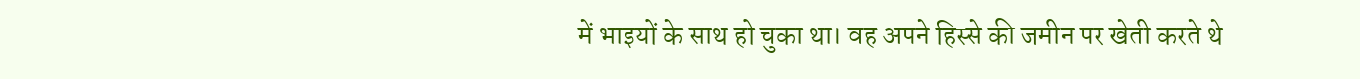में भाइयों के साथ हो चुका था। वह अपने हिस्से की जमीन पर खेती करते थे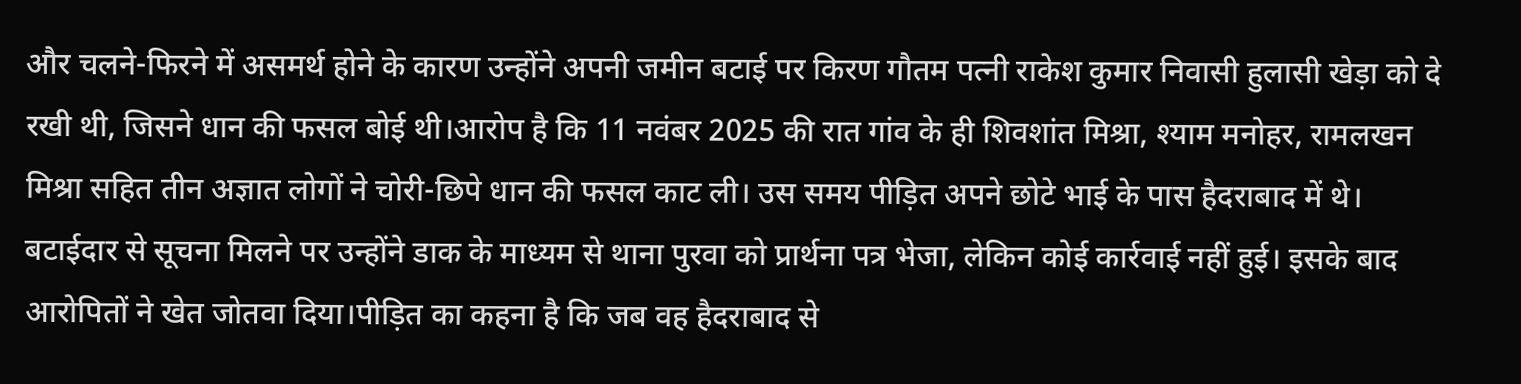और चलने-फिरने में असमर्थ होने के कारण उन्होंने अपनी जमीन बटाई पर किरण गौतम पत्नी राकेश कुमार निवासी हुलासी खेड़ा को दे रखी थी, जिसने धान की फसल बोई थी।आरोप है कि 11 नवंबर 2025 की रात गांव के ही शिवशांत मिश्रा, श्याम मनोहर, रामलखन मिश्रा सहित तीन अज्ञात लोगों ने चोरी-छिपे धान की फसल काट ली। उस समय पीड़ित अपने छोटे भाई के पास हैदराबाद में थे। बटाईदार से सूचना मिलने पर उन्होंने डाक के माध्यम से थाना पुरवा को प्रार्थना पत्र भेजा, लेकिन कोई कार्रवाई नहीं हुई। इसके बाद आरोपितों ने खेत जोतवा दिया।पीड़ित का कहना है कि जब वह हैदराबाद से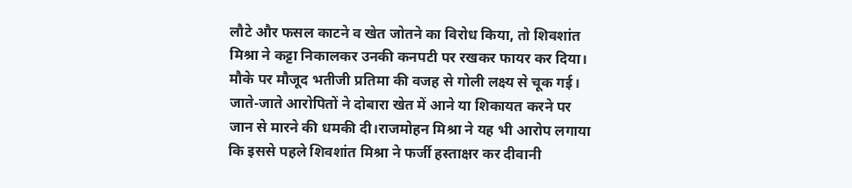लौटे और फसल काटने व खेत जोतने का विरोध किया, तो शिवशांत मिश्रा ने कट्टा निकालकर उनकी कनपटी पर रखकर फायर कर दिया। मौके पर मौजूद भतीजी प्रतिमा की वजह से गोली लक्ष्य से चूक गई। जाते-जाते आरोपितों ने दोबारा खेत में आने या शिकायत करने पर जान से मारने की धमकी दी।राजमोहन मिश्रा ने यह भी आरोप लगाया कि इससे पहले शिवशांत मिश्रा ने फर्जी हस्ताक्षर कर दीवानी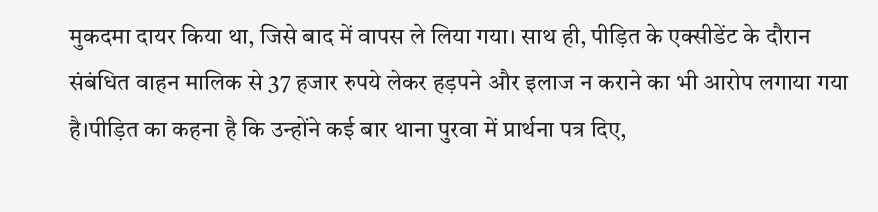मुकदमा दायर किया था, जिसे बाद में वापस ले लिया गया। साथ ही, पीड़ित के एक्सीडेंट के दौरान संबंधित वाहन मालिक से 37 हजार रुपये लेकर हड़पने और इलाज न कराने का भी आरोप लगाया गया है।पीड़ित का कहना है कि उन्होंने कई बार थाना पुरवा में प्रार्थना पत्र दिए,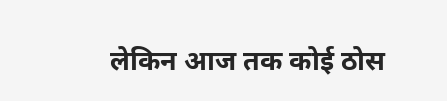लेकिन आज तक कोई ठोस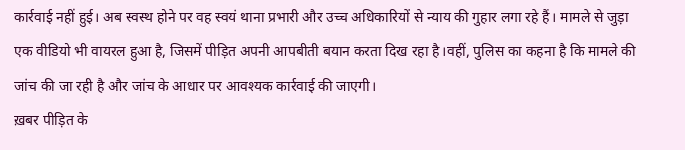कार्रवाई नहीं हुई। अब स्वस्थ होने पर वह स्वयं थाना प्रभारी और उच्च अधिकारियों से न्याय की गुहार लगा रहे हैं। मामले से जुड़ा एक वीडियो भी वायरल हुआ है, जिसमें पीड़ित अपनी आपबीती बयान करता दिख रहा है।वहीं, पुलिस का कहना है कि मामले की जांच की जा रही है और जांच के आधार पर आवश्यक कार्रवाई की जाएगी।
ख़बर पीड़ित के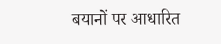बयानों पर आधारित